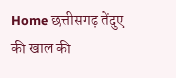Home छत्तीसगढ़ तेंदुए की खाल की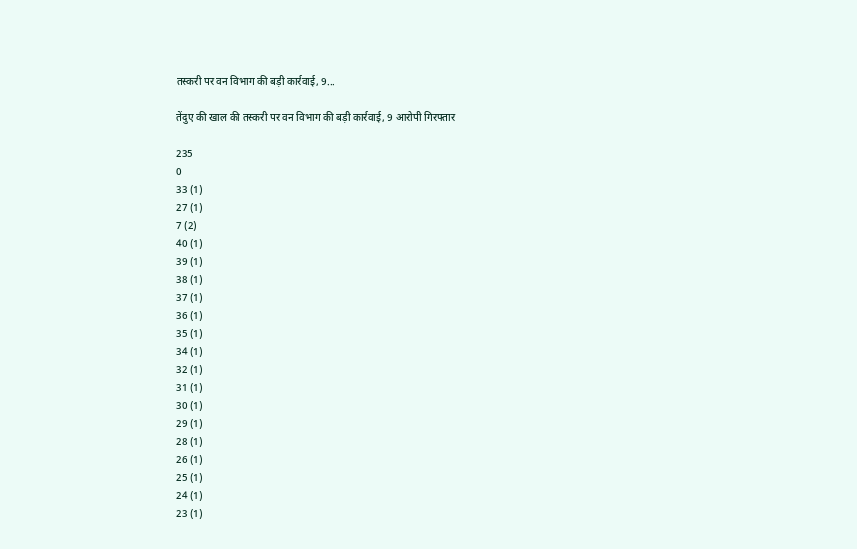तस्करी पर वन विभाग की बड़ी कार्रवाई, 9...

तेंदुए की खाल की तस्करी पर वन विभाग की बड़ी कार्रवाई, 9 आरोपी गिरफ्तार

235
0
33 (1)
27 (1)
7 (2)
40 (1)
39 (1)
38 (1)
37 (1)
36 (1)
35 (1)
34 (1)
32 (1)
31 (1)
30 (1)
29 (1)
28 (1)
26 (1)
25 (1)
24 (1)
23 (1)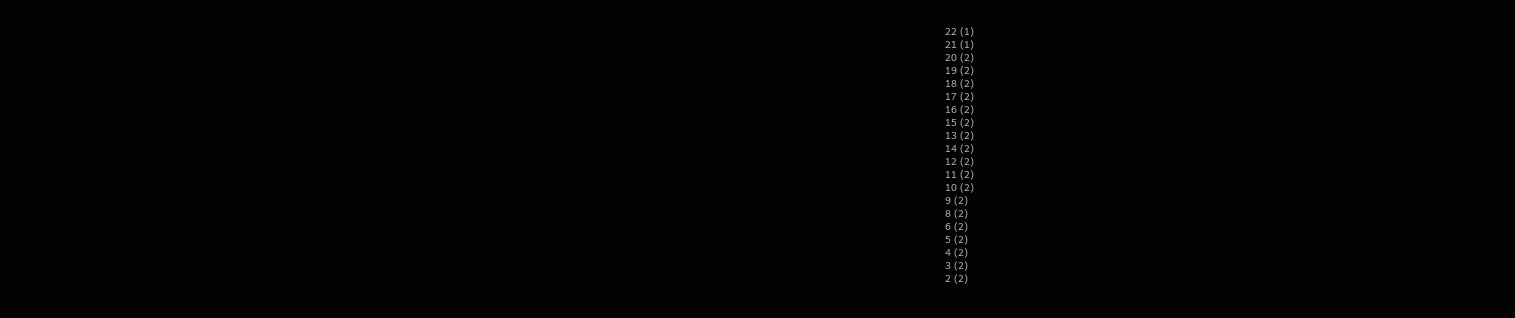22 (1)
21 (1)
20 (2)
19 (2)
18 (2)
17 (2)
16 (2)
15 (2)
13 (2)
14 (2)
12 (2)
11 (2)
10 (2)
9 (2)
8 (2)
6 (2)
5 (2)
4 (2)
3 (2)
2 (2)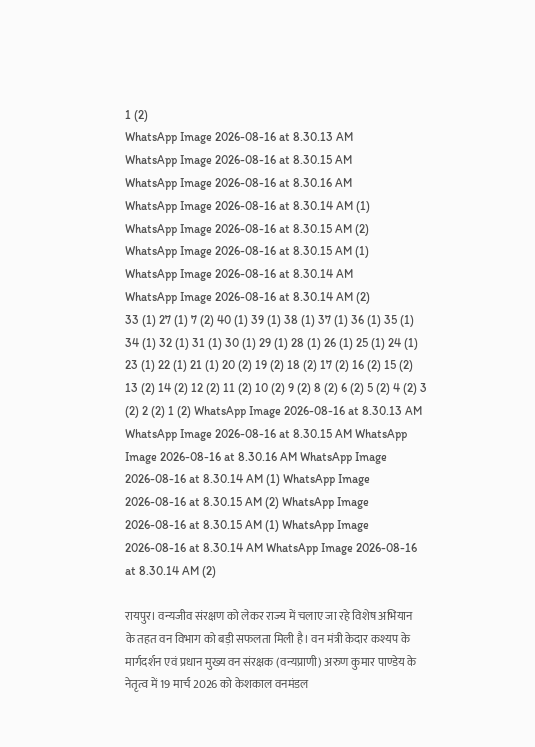1 (2)
WhatsApp Image 2026-08-16 at 8.30.13 AM
WhatsApp Image 2026-08-16 at 8.30.15 AM
WhatsApp Image 2026-08-16 at 8.30.16 AM
WhatsApp Image 2026-08-16 at 8.30.14 AM (1)
WhatsApp Image 2026-08-16 at 8.30.15 AM (2)
WhatsApp Image 2026-08-16 at 8.30.15 AM (1)
WhatsApp Image 2026-08-16 at 8.30.14 AM
WhatsApp Image 2026-08-16 at 8.30.14 AM (2)
33 (1) 27 (1) 7 (2) 40 (1) 39 (1) 38 (1) 37 (1) 36 (1) 35 (1) 34 (1) 32 (1) 31 (1) 30 (1) 29 (1) 28 (1) 26 (1) 25 (1) 24 (1) 23 (1) 22 (1) 21 (1) 20 (2) 19 (2) 18 (2) 17 (2) 16 (2) 15 (2) 13 (2) 14 (2) 12 (2) 11 (2) 10 (2) 9 (2) 8 (2) 6 (2) 5 (2) 4 (2) 3 (2) 2 (2) 1 (2) WhatsApp Image 2026-08-16 at 8.30.13 AM WhatsApp Image 2026-08-16 at 8.30.15 AM WhatsApp Image 2026-08-16 at 8.30.16 AM WhatsApp Image 2026-08-16 at 8.30.14 AM (1) WhatsApp Image 2026-08-16 at 8.30.15 AM (2) WhatsApp Image 2026-08-16 at 8.30.15 AM (1) WhatsApp Image 2026-08-16 at 8.30.14 AM WhatsApp Image 2026-08-16 at 8.30.14 AM (2)

रायपुर। वन्यजीव संरक्षण को लेकर राज्य में चलाए जा रहे विशेष अभियान के तहत वन विभाग को बड़ी सफलता मिली है। वन मंत्री केदार कश्यप के मार्गदर्शन एवं प्रधान मुख्य वन संरक्षक (वन्यप्राणी) अरुण कुमार पाण्डेय के नेतृत्व में 19 मार्च 2026 को केशकाल वनमंडल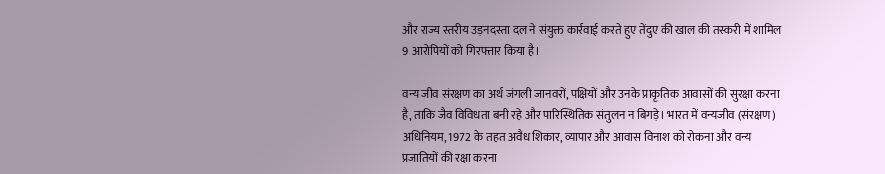और राज्य स्तरीय उड़नदस्ता दल ने संयुक्त कार्रवाई करते हुए तेंदुए की खाल की तस्करी में शामिल 9 आरोपियों को गिरफ्तार किया है।

वन्य जीव संरक्षण का अर्थ जंगली जानवरों, पक्षियों और उनके प्राकृतिक आवासों की सुरक्षा करना है, ताकि जैव विविधता बनी रहे और पारिस्थितिक संतुलन न बिगड़े। भारत में वन्यजीव (संरक्षण) अधिनियम, 1972 के तहत अवैध शिकार, व्यापार और आवास विनाश को रोकना और वन्य प्रजातियों की रक्षा करना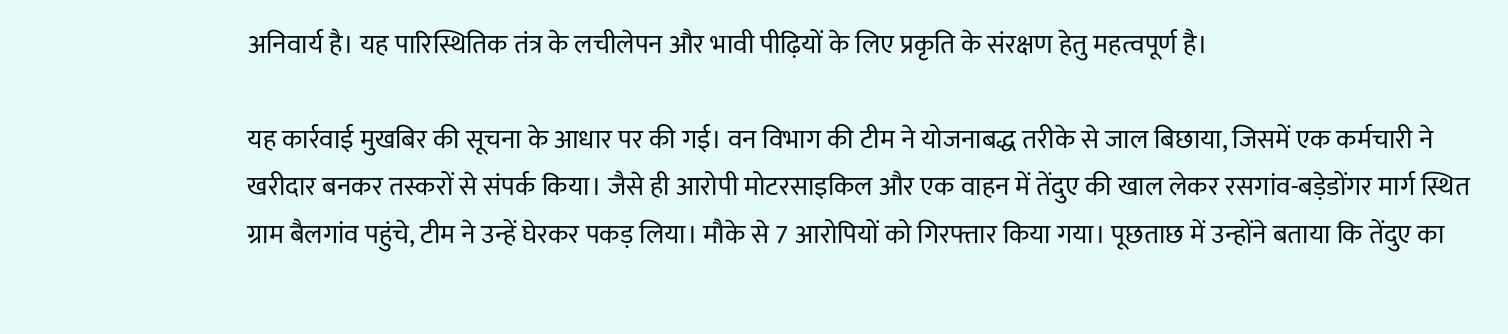अनिवार्य है। यह पारिस्थितिक तंत्र के लचीलेपन और भावी पीढ़ियों के लिए प्रकृति के संरक्षण हेतु महत्वपूर्ण है।

यह कार्रवाई मुखबिर की सूचना के आधार पर की गई। वन विभाग की टीम ने योजनाबद्ध तरीके से जाल बिछाया, जिसमें एक कर्मचारी ने खरीदार बनकर तस्करों से संपर्क किया। जैसे ही आरोपी मोटरसाइकिल और एक वाहन में तेंदुए की खाल लेकर रसगांव-बड़ेडोंगर मार्ग स्थित ग्राम बैलगांव पहुंचे, टीम ने उन्हें घेरकर पकड़ लिया। मौके से 7 आरोपियों को गिरफ्तार किया गया। पूछताछ में उन्होंने बताया कि तेंदुए का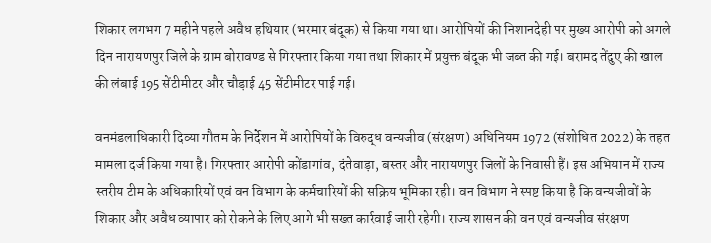शिकार लगभग 7 महीने पहले अवैध हथियार (भरमार बंदूक) से किया गया था। आरोपियों की निशानदेही पर मुख्य आरोपी को अगले दिन नारायणपुर जिले के ग्राम बोरावण्ड से गिरफ्तार किया गया तथा शिकार में प्रयुक्त बंदूक भी जब्त की गई। बरामद तेंदुए की खाल की लंबाई 195 सेंटीमीटर और चौड़ाई 45 सेंटीमीटर पाई गई।

वनमंडलाधिकारी दिव्या गौतम के निर्देशन में आरोपियों के विरुद्ध वन्यजीव (संरक्षण) अधिनियम 1972 (संशोधित 2022) के तहत मामला दर्ज किया गया है। गिरफ्तार आरोपी कोंडागांव, दंतेवाड़ा, बस्तर और नारायणपुर जिलों के निवासी हैं। इस अभियान में राज्य स्तरीय टीम के अधिकारियों एवं वन विभाग के कर्मचारियों की सक्रिय भूमिका रही। वन विभाग ने स्पष्ट किया है कि वन्यजीवों के शिकार और अवैध व्यापार को रोकने के लिए आगे भी सख्त कार्रवाई जारी रहेगी। राज्य शासन की वन एवं वन्यजीव संरक्षण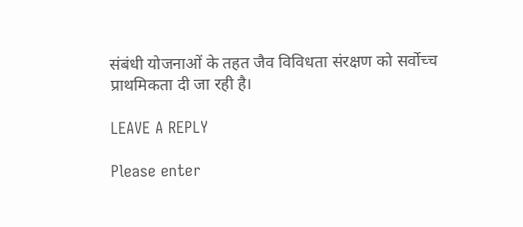संबंधी योजनाओं के तहत जैव विविधता संरक्षण को सर्वोच्च प्राथमिकता दी जा रही है।

LEAVE A REPLY

Please enter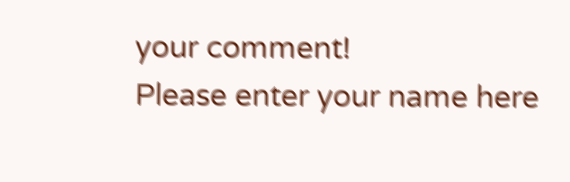your comment!
Please enter your name here